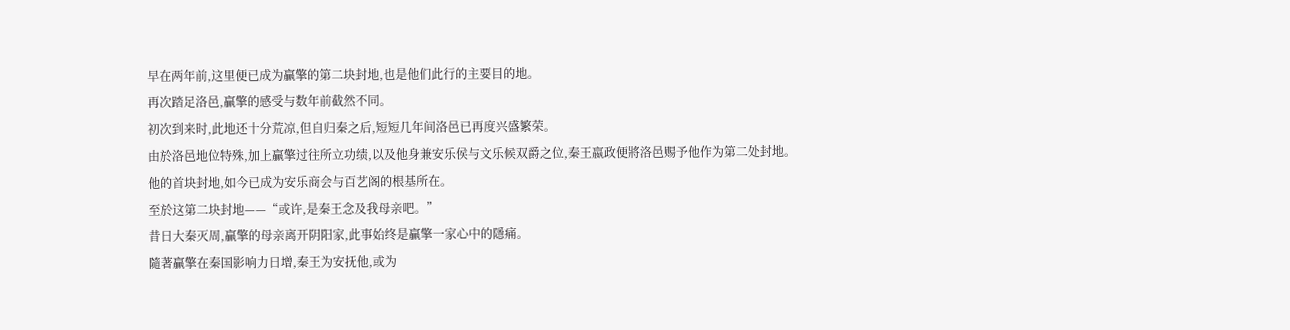早在两年前,这里便已成为贏擎的第二块封地,也是他们此行的主要目的地。
再次踏足洛邑,贏擎的感受与数年前截然不同。
初次到来时,此地还十分荒凉,但自归秦之后,短短几年间洛邑已再度兴盛繁荣。
由於洛邑地位特殊,加上贏擎过往所立功绩,以及他身兼安乐侯与文乐候双爵之位,秦王嬴政便將洛邑赐予他作为第二处封地。
他的首块封地,如今已成为安乐商会与百艺阁的根基所在。
至於这第二块封地——“或许,是秦王念及我母亲吧。”
昔日大秦灭周,贏擎的母亲离开阴阳家,此事始终是贏擎一家心中的隱痛。
隨著贏擎在秦国影响力日增,秦王为安抚他,或为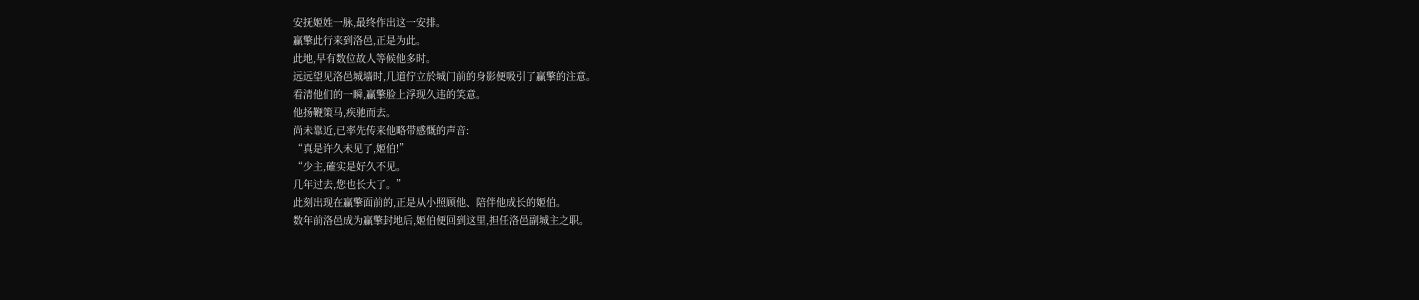安抚姬姓一脉,最终作出这一安排。
贏擎此行来到洛邑,正是为此。
此地,早有数位故人等候他多时。
远远望见洛邑城墙时,几道佇立於城门前的身影便吸引了贏擎的注意。
看清他们的一瞬,贏擎脸上浮现久违的笑意。
他扬鞭策马,疾驰而去。
尚未靠近,已率先传来他略带感慨的声音:
“真是许久未见了,姬伯!”
“少主,確实是好久不见。
几年过去,您也长大了。”
此刻出现在贏擎面前的,正是从小照顾他、陪伴他成长的姬伯。
数年前洛邑成为贏擎封地后,姬伯便回到这里,担任洛邑副城主之职。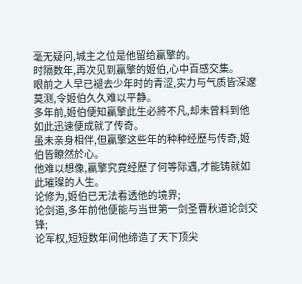毫无疑问,城主之位是他留给贏擎的。
时隔数年,再次见到贏擎的姬伯,心中百感交集。
眼前之人早已褪去少年时的青涩,实力与气质皆深邃莫测,令姬伯久久难以平静。
多年前,姬伯便知贏擎此生必將不凡,却未曾料到他如此迅速便成就了传奇。
虽未亲身相伴,但贏擎这些年的种种经歷与传奇,姬伯皆瞭然於心。
他难以想像,贏擎究竟经歷了何等际遇,才能铸就如此璀璨的人生。
论修为,姬伯已无法看透他的境界;
论剑道,多年前他便能与当世第一剑圣曹秋道论剑交锋;
论军权,短短数年间他缔造了天下顶尖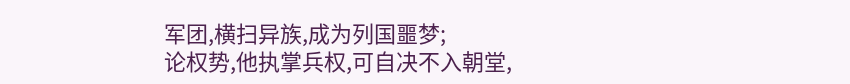军团,横扫异族,成为列国噩梦;
论权势,他执掌兵权,可自决不入朝堂,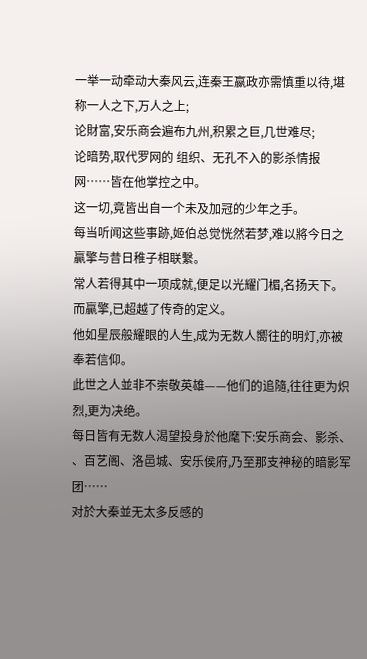一举一动牵动大秦风云,连秦王嬴政亦需慎重以待,堪称一人之下,万人之上;
论財富,安乐商会遍布九州,积累之巨,几世难尽;
论暗势,取代罗网的 组织、无孔不入的影杀情报网……皆在他掌控之中。
这一切,竟皆出自一个未及加冠的少年之手。
每当听闻这些事跡,姬伯总觉恍然若梦,难以將今日之贏擎与昔日稚子相联繫。
常人若得其中一项成就,便足以光耀门楣,名扬天下。
而贏擎,已超越了传奇的定义。
他如星辰般耀眼的人生,成为无数人嚮往的明灯,亦被奉若信仰。
此世之人並非不崇敬英雄——他们的追隨,往往更为炽烈,更为决绝。
每日皆有无数人渴望投身於他麾下:安乐商会、影杀、 、百艺阁、洛邑城、安乐侯府,乃至那支神秘的暗影军团……
对於大秦並无太多反感的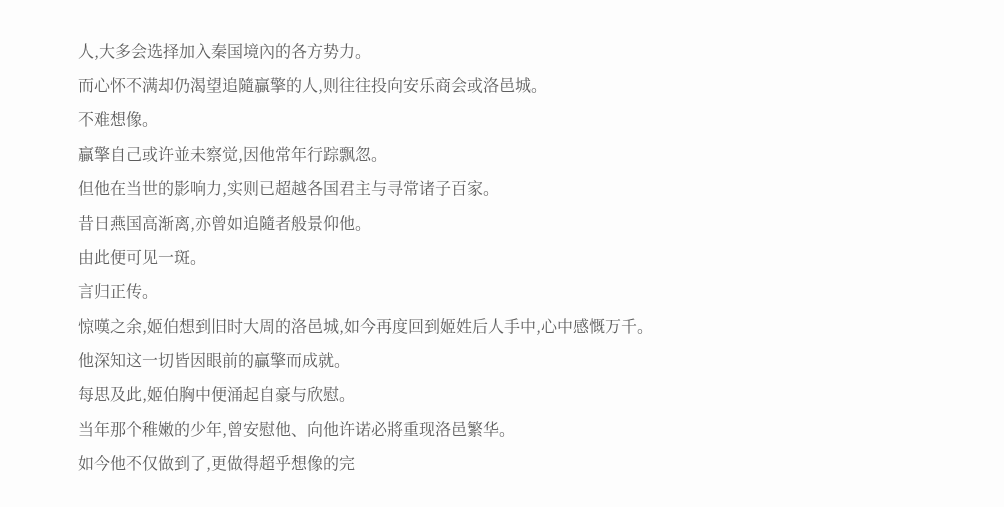人,大多会选择加入秦国境內的各方势力。
而心怀不满却仍渴望追隨贏擎的人,则往往投向安乐商会或洛邑城。
不难想像。
贏擎自己或许並未察觉,因他常年行踪飘忽。
但他在当世的影响力,实则已超越各国君主与寻常诸子百家。
昔日燕国高渐离,亦曾如追隨者般景仰他。
由此便可见一斑。
言归正传。
惊嘆之余,姬伯想到旧时大周的洛邑城,如今再度回到姬姓后人手中,心中感慨万千。
他深知这一切皆因眼前的贏擎而成就。
每思及此,姬伯胸中便涌起自豪与欣慰。
当年那个稚嫩的少年,曾安慰他、向他许诺必將重现洛邑繁华。
如今他不仅做到了,更做得超乎想像的完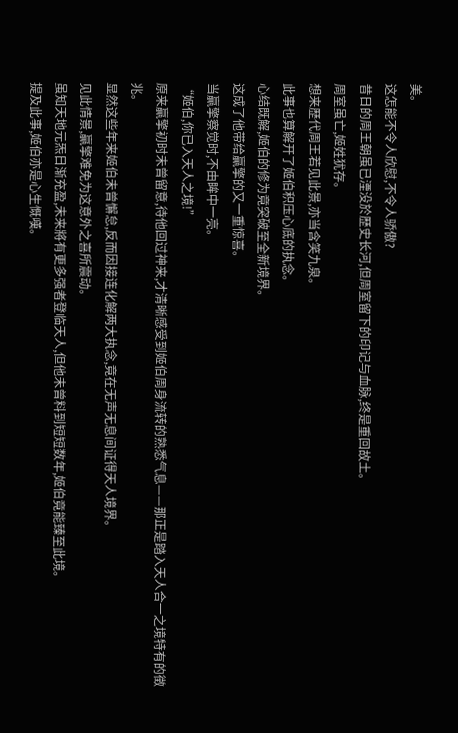美。
这怎能不令人欣慰,不令人骄傲?
昔日的周王朝虽已湮没於歷史长河,但周室留下的印记与血脉,终是重回故土。
周室虽亡,姬姓犹存。
想来歷代周王若见此景,亦当含笑九泉。
此事也算解开了姬伯积压心底的执念。
心结既解,姬伯的修为竟突破至全新境界。
这成了他带给贏擎的又一重惊喜。
当贏擎察觉时,不由眸中一亮。
“姬伯,你已入天人之境!”
原来贏擎初时未曾留意,待他回过神来,才清晰感受到姬伯周身流转的熟悉气息——那正是踏入天人合一之境特有的徵兆。
显然这些年来姬伯未曾懈怠,反而因接连化解两大执念,竟在无声无息间证得天人境界。
见此情景,贏擎难免为这意外之喜所震动。
虽知天地元炁日渐充盈,未来將有更多强者登临天人,但他未曾料到短短数年,姬伯竟能臻至此境。
提及此事,姬伯亦是心生慨嘆。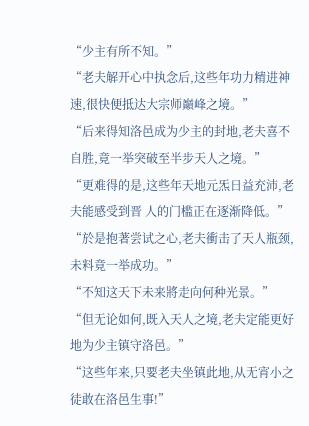“少主有所不知。”
“老夫解开心中执念后,这些年功力精进神速,很快便抵达大宗师巔峰之境。”
“后来得知洛邑成为少主的封地,老夫喜不自胜,竟一举突破至半步天人之境。”
“更难得的是,这些年天地元炁日益充沛,老夫能感受到晋 人的门槛正在逐渐降低。”
“於是抱著尝试之心,老夫衝击了天人瓶颈,未料竟一举成功。”
“不知这天下未来將走向何种光景。”
“但无论如何,既入天人之境,老夫定能更好地为少主镇守洛邑。”
“这些年来,只要老夫坐镇此地,从无宵小之徒敢在洛邑生事!”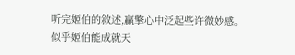听完姬伯的敘述,贏擎心中泛起些许微妙感。
似乎姬伯能成就天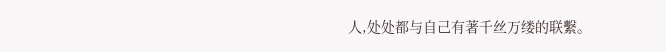人,处处都与自己有著千丝万缕的联繫。